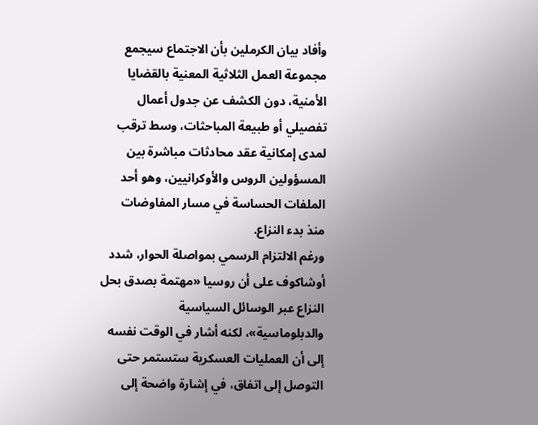وأفاد بيان الكرملين بأن الاجتماع سيجمع مجموعة العمل الثلاثية المعنية بالقضايا الأمنية، دون الكشف عن جدول أعمال تفصيلي أو طبيعة المباحثات، وسط ترقب لمدى إمكانية عقد محادثات مباشرة بين المسؤولين الروس والأوكرانيين، وهو أحد الملفات الحساسة في مسار المفاوضات منذ بدء النزاع.
ورغم الالتزام الرسمي بمواصلة الحوار، شدد أوشاكوف على أن روسيا «مهتمة بصدق بحل النزاع عبر الوسائل السياسية والدبلوماسية»، لكنه أشار في الوقت نفسه إلى أن العمليات العسكرية ستستمر حتى التوصل إلى اتفاق، في إشارة واضحة إلى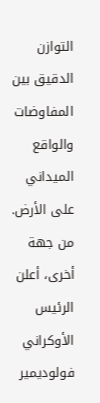التوازن الدقيق بين المفاوضات والواقع الميداني على الأرض.
من جهة أخرى، أعلن الرئيس الأوكراني فولوديمير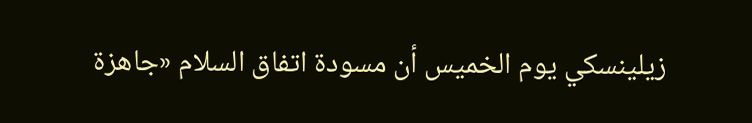زيلينسكي يوم الخميس أن مسودة اتفاق السلام «جاهزة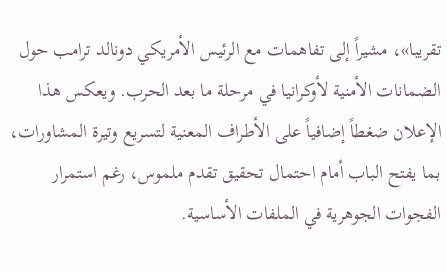تقريبا»، مشيراً إلى تفاهمات مع الرئيس الأمريكي دونالد ترامب حول الضمانات الأمنية لأوكرانيا في مرحلة ما بعد الحرب. ويعكس هذا الإعلان ضغطاً إضافياً على الأطراف المعنية لتسريع وتيرة المشاورات، بما يفتح الباب أمام احتمال تحقيق تقدم ملموس، رغم استمرار الفجوات الجوهرية في الملفات الأساسية.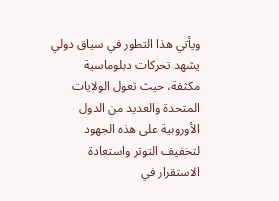ويأتي هذا التطور في سياق دولي يشهد تحركات دبلوماسية مكثفة، حيث تعول الولايات المتحدة والعديد من الدول الأوروبية على هذه الجهود لتخفيف التوتر واستعادة الاستقرار في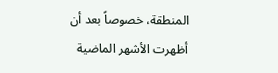المنطقة، خصوصاً بعد أن أظهرت الأشهر الماضية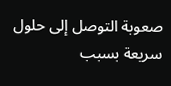صعوبة التوصل إلى حلول سريعة بسبب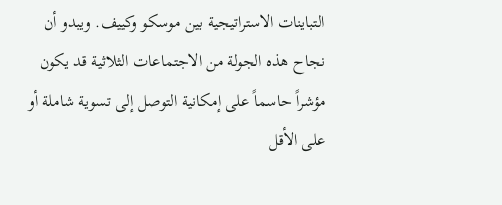التباينات الاستراتيجية بين موسكو وكييف. ويبدو أن نجاح هذه الجولة من الاجتماعات الثلاثية قد يكون مؤشراً حاسماً على إمكانية التوصل إلى تسوية شاملة أو على الأقل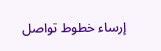إرساء خطوط تواصل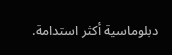دبلوماسية أكثر استدامة.